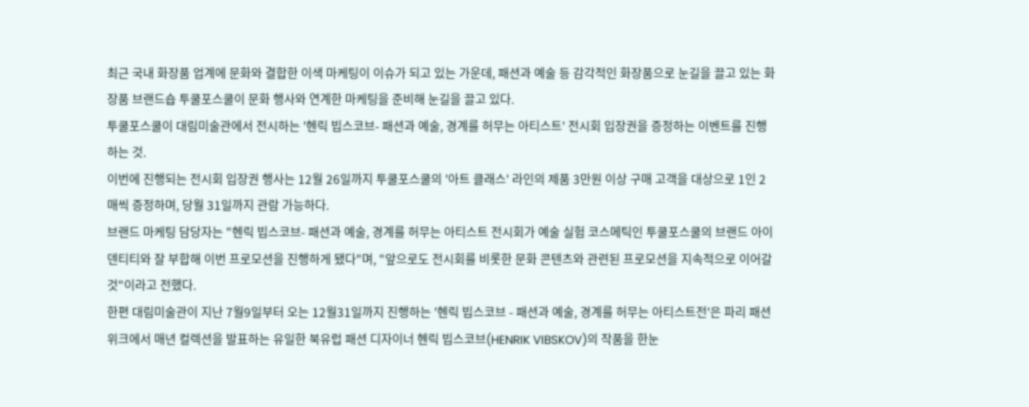최근 국내 화장품 업계에 문화와 결합한 이색 마케팅이 이슈가 되고 있는 가운데, 패션과 예술 등 감각적인 화장품으로 눈길을 끌고 있는 화장품 브랜드숍 투쿨포스쿨이 문화 행사와 연계한 마케팅을 준비해 눈길을 끌고 있다.
투쿨포스쿨이 대림미술관에서 전시하는 '헨릭 빕스코브- 패션과 예술, 경계를 허무는 아티스트' 전시회 입장권을 증정하는 이벤트를 진행하는 것.
이번에 진행되는 전시회 입장권 행사는 12월 26일까지 투쿨포스쿨의 '아트 클래스' 라인의 제품 3만원 이상 구매 고객을 대상으로 1인 2매씩 증정하며, 당월 31일까지 관람 가능하다.
브랜드 마케팅 담당자는 "헨릭 빕스코브- 패션과 예술, 경계를 허무는 아티스트 전시회가 예술 실험 코스메틱인 투쿨포스쿨의 브랜드 아이덴티티와 잘 부합해 이번 프로모션을 진행하게 됐다"며, "앞으로도 전시회를 비롯한 문화 콘텐츠와 관련된 프로모션을 지속적으로 이어갈 것"이라고 전했다.
한편 대림미술관이 지난 7월9일부터 오는 12월31일까지 진행하는 '헨릭 빕스코브 - 패션과 예술, 경계를 허무는 아티스트전'은 파리 패션 위크에서 매년 컬렉션을 발표하는 유일한 북유럽 패션 디자이너 헨릭 빕스코브(HENRIK VIBSKOV)의 작품을 한눈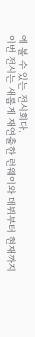에 볼 수 있는 전시회다.
이번 전시는 새롭게 재연출한 런웨이와 데뷔부터 현재까지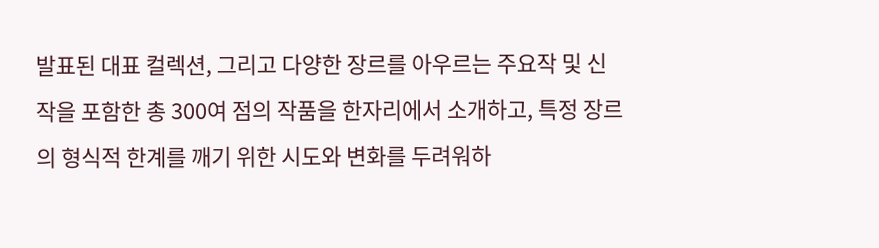발표된 대표 컬렉션, 그리고 다양한 장르를 아우르는 주요작 및 신작을 포함한 총 300여 점의 작품을 한자리에서 소개하고, 특정 장르의 형식적 한계를 깨기 위한 시도와 변화를 두려워하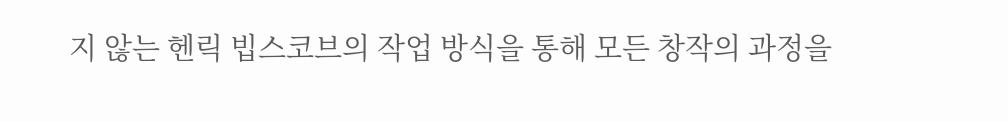지 않는 헨릭 빕스코브의 작업 방식을 통해 모든 창작의 과정을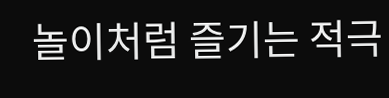놀이처럼 즐기는 적극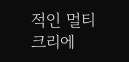적인 멀티 크리에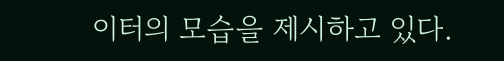이터의 모습을 제시하고 있다.